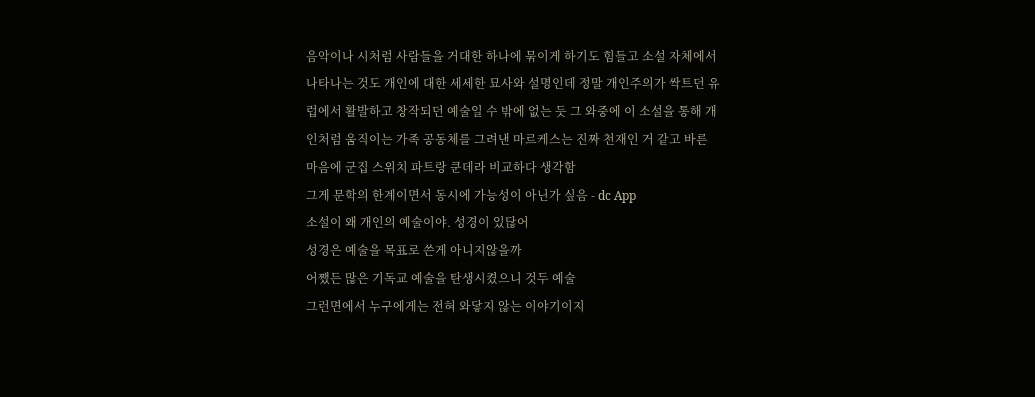음악이나 시처럼 사람들을 거대한 하나에 묶이게 하기도 힘들고 소설 자체에서 나타나는 것도 개인에 대한 세세한 묘사와 설명인데 정말 개인주의가 싹트던 유럽에서 활발하고 창작되던 예술일 수 밖에 없는 듯 그 와중에 이 소설을 통해 개인처럼 움직이는 가족 공동체를 그려낸 마르케스는 진짜 천재인 거 같고 바른 마음에 군집 스위치 파트랑 쿤데라 비교하다 생각함
그게 문학의 한계이면서 동시에 가능성이 아닌가 싶음 - dc App
소설이 왜 개인의 예술이야. 성경이 있닪어
성경은 예술을 목표로 쓴게 아니지않을까
어쨌든 많은 기독교 예술을 탄생시켰으니 것두 예술
그런면에서 누구에게는 전혀 와닿지 않는 이야기이지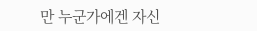만 누군가에겐 자신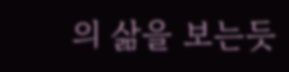의 삶을 보는듯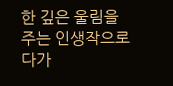한 깊은 울림을 주는 인생작으로 다가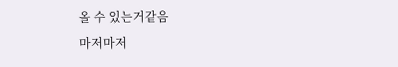올 수 있는거같음
마저마저